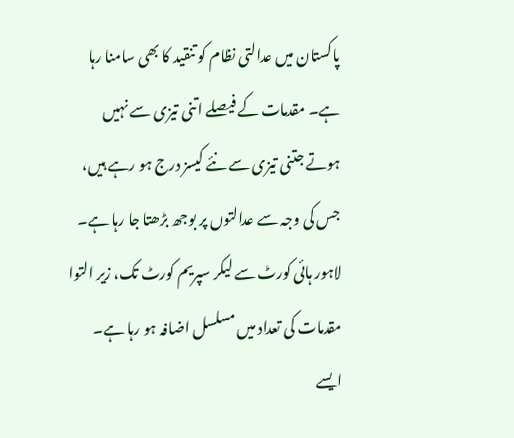پاکستان میں عدالتی نظام کو تنقید کا بھی سامنا رہا ہے۔ مقدمات کے فیصلے اتنی تیزی سے نہیں ہوتے جتنی تیزی سے نئے کیسز درج ہو رہے ہیں، جس کی وجہ سے عدالتوں پر بوجھ بڑھتا جا رہا ہے۔ لاہور ہائی کورٹ سے لیکر سپریم کورٹ تک، زیر التوا مقدمات کی تعداد میں مسلسل اضافہ ہو رہا ہے۔ ایسے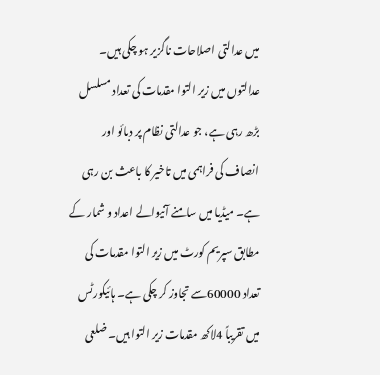میں عدالتی اصلاحات ناگزیر ہو چکی ہیں۔ عدالتوں میں زیر التوا مقدمات کی تعداد مسلسل بڑھ رہی ہے، جو عدالتی نظام پر دبائو اور انصاف کی فراہمی میں تاخیر کا باعث بن رہی ہے۔ میڈیا میں سامنے آنیوالے اعداد و شمار کے مطابق سپریم کورٹ میں زیر التوا مقدمات کی تعداد 60000سے تجاوز کر چکی ہے۔ ہائیکورٹس میں تقریباً 4لاکھ مقدمات زیر التوا ہیں۔ ضلعی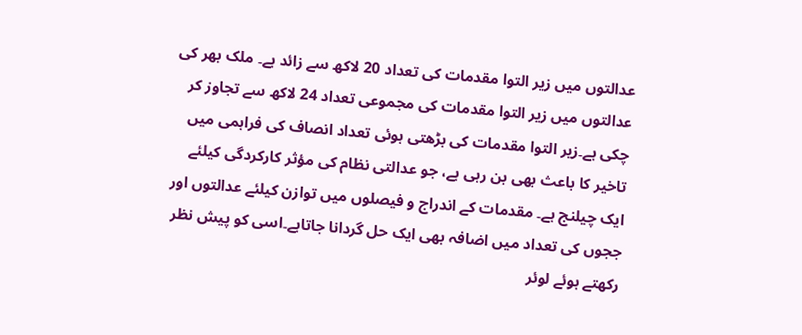عدالتوں میں زیر التوا مقدمات کی تعداد 20 لاکھ سے زائد ہے۔ ملک بھر کی عدالتوں میں زیر التوا مقدمات کی مجموعی تعداد 24 لاکھ سے تجاوز کر چکی ہے۔زیر التوا مقدمات کی بڑھتی ہوئی تعداد انصاف کی فراہمی میں تاخیر کا باعث بھی بن رہی ہے، جو عدالتی نظام کی مؤثر کارکردگی کیلئے ایک چیلنج ہے۔ مقدمات کے اندراج و فیصلوں میں توازن کیلئے عدالتوں اور ججوں کی تعداد میں اضافہ بھی ایک حل گردانا جاتاہے۔اسی کو پیش نظر رکھتے ہوئے لوئر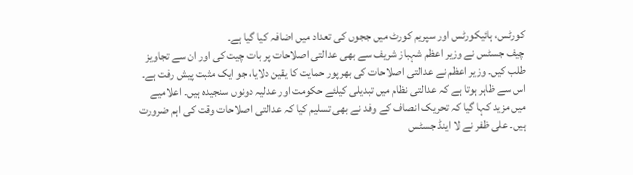کورٹس، ہائیکورٹس اور سپریم کورٹ میں ججوں کی تعداد میں اضافہ کیا گیا ہے۔
چیف جسٹس نے وزیر اعظم شہباز شریف سے بھی عدالتی اصلاحات پر بات چیت کی اور ان سے تجاویز طلب کیں۔ وزیر اعظم نے عدالتی اصلاحات کی بھرپور حمایت کا یقین دلایا، جو ایک مثبت پیش رفت ہے۔ اس سے ظاہر ہوتا ہے کہ عدالتی نظام میں تبدیلی کیلئے حکومت اور عدلیہ دونوں سنجیدہ ہیں۔ اعلامیے میں مزید کہا گیا کہ تحریک انصاف کے وفد نے بھی تسلیم کیا کہ عدالتی اصلاحات وقت کی اہم ضرورت ہیں۔ علی ظفر نے لا اینڈ جسٹس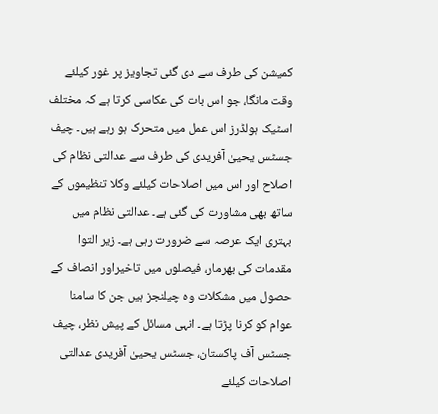کمیشن کی طرف سے دی گئی تجاویز پر غور کیلئے وقت مانگا، جو اس بات کی عکاسی کرتا ہے کہ مختلف اسٹیک ہولڈرز اس عمل میں متحرک ہو رہے ہیں۔ چیف جسٹس یحییٰ آفریدی کی طرف سے عدالتی نظام کی اصلاح اور اس میں اصلاحات کیلئے وکلا تنظیموں کے ساتھ بھی مشاورت کی گئی ہے۔ عدالتی نظام میں بہتری ایک عرصہ سے ضرورت رہی ہے۔ زیر التوا مقدمات کی بھرمار، فیصلوں میں تاخیراور انصاف کے حصول میں مشکلات وہ چیلنجز ہیں جن کا سامنا عوام کو کرنا پڑتا ہے۔ انہی مسائل کے پیش نظر، چیف جسٹس آف پاکستان، جسٹس یحییٰ آفریدی عدالتی اصلاحات کیلئے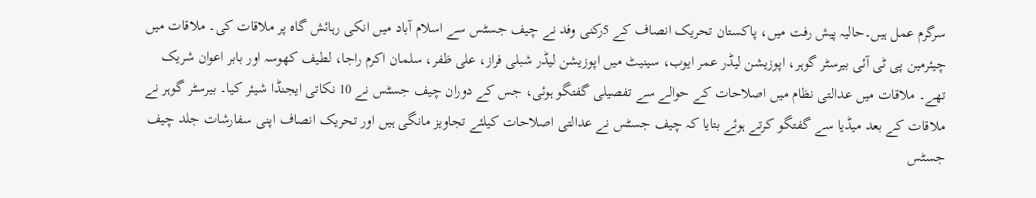سرگرم عمل ہیں۔حالیہ پیش رفت میں، پاکستان تحریک انصاف کے 5رکنی وفد نے چیف جسٹس سے اسلام آباد میں انکی رہائش گاہ پر ملاقات کی۔ ملاقات میں چیئرمین پی ٹی آئی بیرسٹر گوہر، اپوزیشن لیڈر عمر ایوب، سینیٹ میں اپوزیشن لیڈر شبلی فراز، علی ظفر، سلمان اکرم راجا، لطیف کھوسہ اور بابر اعوان شریک تھے۔ ملاقات میں عدالتی نظام میں اصلاحات کے حوالے سے تفصیلی گفتگو ہوئی، جس کے دوران چیف جسٹس نے 10 نکاتی ایجنڈا شیئر کیا۔ بیرسٹر گوہر نے ملاقات کے بعد میڈیا سے گفتگو کرتے ہوئے بتایا کہ چیف جسٹس نے عدالتی اصلاحات کیلئے تجاویز مانگی ہیں اور تحریک انصاف اپنی سفارشات جلد چیف جسٹس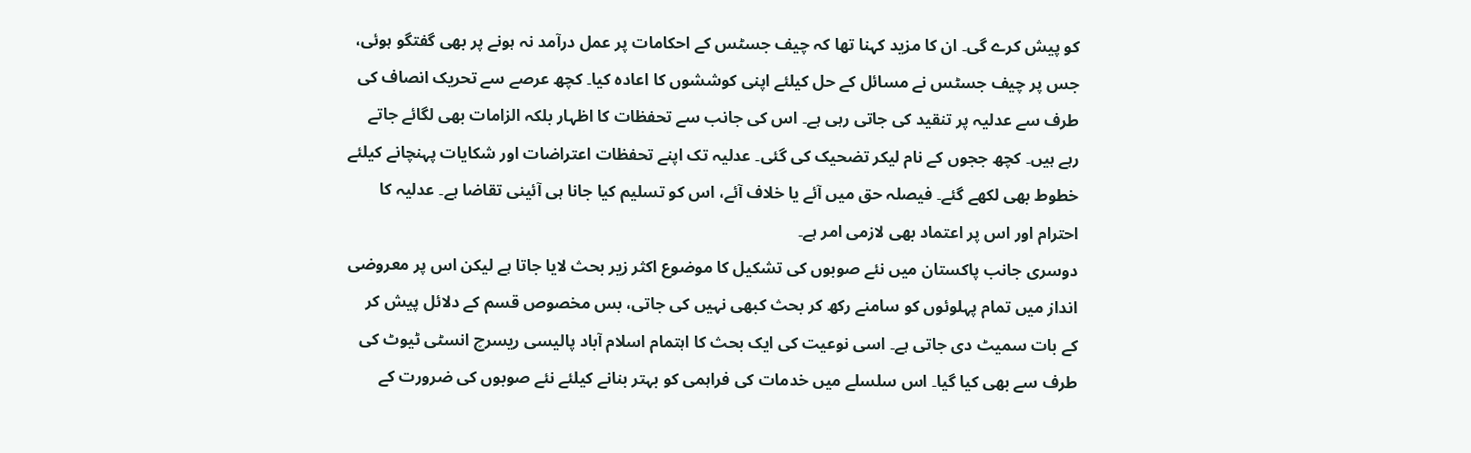کو پیش کرے گی۔ ان کا مزید کہنا تھا کہ چیف جسٹس کے احکامات پر عمل درآمد نہ ہونے پر بھی گفتگو ہوئی، جس پر چیف جسٹس نے مسائل کے حل کیلئے اپنی کوششوں کا اعادہ کیا۔ کچھ عرصے سے تحریک انصاف کی طرف سے عدلیہ پر تنقید کی جاتی رہی ہے۔ اس کی جانب سے تحفظات کا اظہار بلکہ الزامات بھی لگائے جاتے رہے ہیں۔ کچھ ججوں کے نام لیکر تضحیک کی گئی۔ عدلیہ تک اپنے تحفظات اعتراضات اور شکایات پہنچانے کیلئے خطوط بھی لکھے گئے۔ فیصلہ حق میں آئے یا خلاف آئے، اس کو تسلیم کیا جانا ہی آئینی تقاضا ہے۔ عدلیہ کا احترام اور اس پر اعتماد بھی لازمی امر ہے۔
دوسری جانب پاکستان میں نئے صوبوں کی تشکیل کا موضوع اکثر زیر بحث لایا جاتا ہے لیکن اس پر معروضی انداز میں تمام پہلوئوں کو سامنے رکھ کر بحث کبھی نہیں کی جاتی، بس مخصوص قسم کے دلائل پیش کر کے بات سمیٹ دی جاتی ہے۔ اسی نوعیت کی ایک بحث کا اہتمام اسلام آباد پالیسی ریسرچ انسٹی ٹیوٹ کی طرف سے بھی کیا گیا۔ اس سلسلے میں خدمات کی فراہمی کو بہتر بنانے کیلئے نئے صوبوں کی ضرورت کے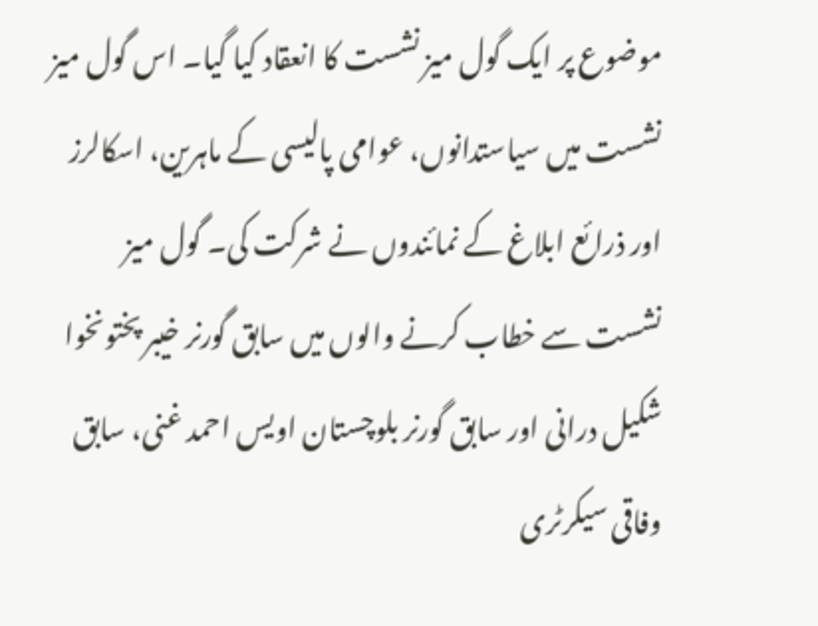موضوع پر ایک گول میز نشست کا انعقاد کیا گیا۔ اس گول میز نشست میں سیاستدانوں، عوامی پالیسی کے ماہرین، اسکالرز اور ذرائع ابلاغ کے نمائندوں نے شرکت کی۔ گول میز نشست سے خطاب کرنے والوں میں سابق گورنر خیبر پختونخوا شکیل درانی اور سابق گورنر بلوچستان اویس احمد غنی، سابق وفاقی سیکرٹری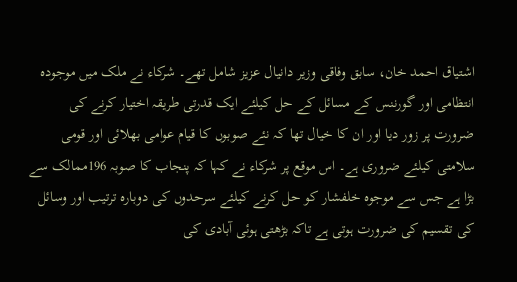اشتیاق احمد خان، سابق وفاقی وزیر دانیال عزیز شامل تھے۔ شرکاء نے ملک میں موجودہ انتظامی اور گورننس کے مسائل کے حل کیلئے ایک قدرتی طریقہ اختیار کرنے کی ضرورت پر زور دیا اور ان کا خیال تھا کہ نئے صوبوں کا قیام عوامی بھلائی اور قومی سلامتی کیلئے ضروری ہے۔ اس موقع پر شرکاء نے کہا کہ پنجاب کا صوبہ 196ممالک سے بڑا ہے جس سے موجوہ خلفشار کو حل کرنے کیلئے سرحدوں کی دوبارہ ترتیب اور وسائل کی تقسیم کی ضرورت ہوتی ہے تاکہ بڑھتی ہوئی آبادی کی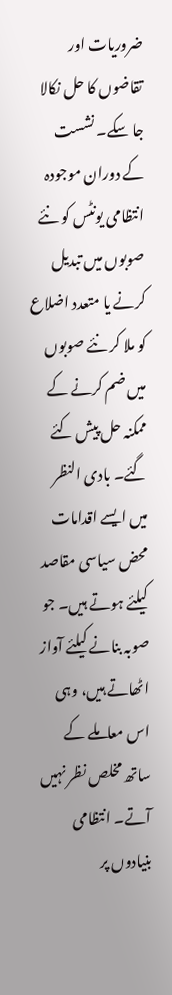ضروریات اور تقاضوں کا حل نکالا جا سکے۔ نشست کے دوران موجودہ انتظامی یونٹس کو نئے صوبوں میں تبدیل کرنے یا متعدد اضلاع کو ملا کر نئے صوبوں میں ضم کرنے کے ممکنہ حل پیش کئے گئے۔ بادی النظر میں ایسے اقدامات محض سیاسی مقاصد کیلئے ہوتے ہیں۔ جو صوبہ بنانے کیلئے آواز اٹھاتے ہیں، وہی اس معاملے کے ساتھ مخلص نظر نہیں آتے۔ انتظامی بنیادوں پر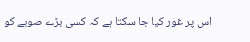اس پر غور کیا جا سکتا ہے کہ کسی بڑے صوبے کو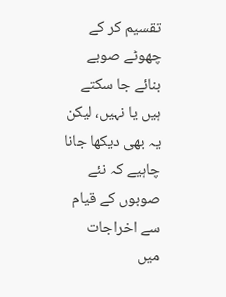تقسیم کر کے چھوٹے صوبے بنائے جا سکتے ہیں یا نہیں، لیکن یہ بھی دیکھا جانا چاہیے کہ نئے صوبوں کے قیام سے اخراجات میں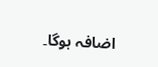اضافہ ہوگا۔